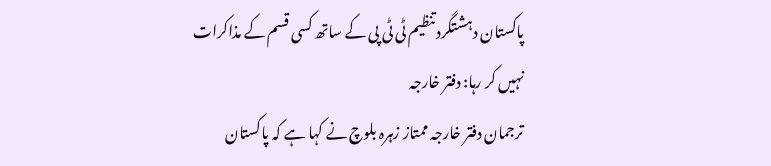پاکستان دہشتگرد تنظیم ٹی ٹی پی کے ساتھ کسی قسم کے مذاکرات نہیں کر رہا: دفتر خارجہ
ترجمان دفتر خارجہ ممتاز زہرہ بلوچ نے کہا ہے کہ پاکستان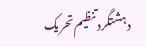دہشتگرد تنظیم تحریک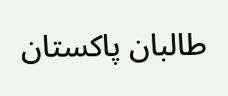طالبان پاکستان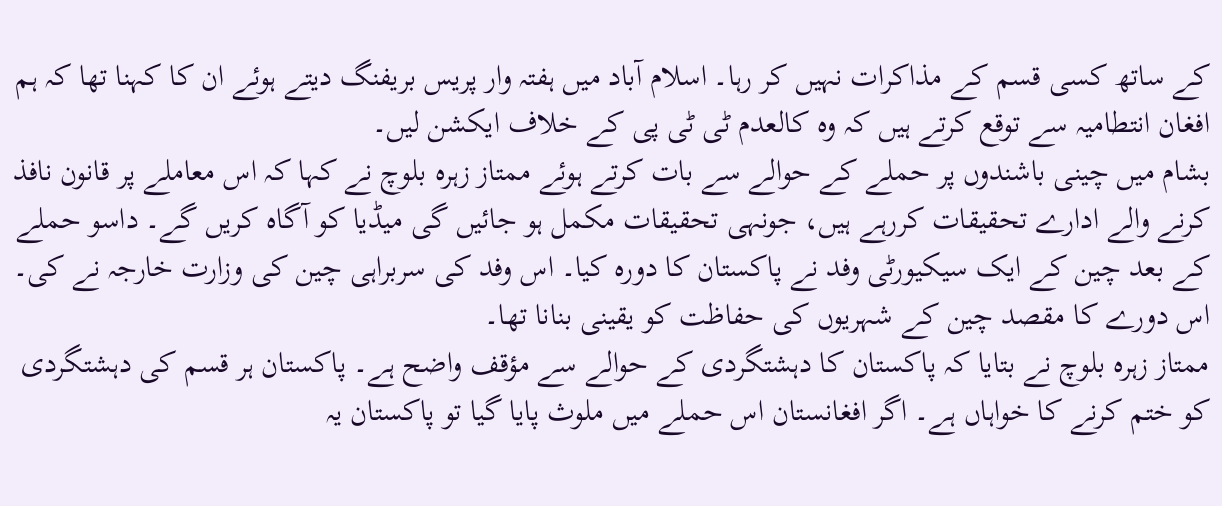کے ساتھ کسی قسم کے مذاکرات نہیں کر رہا۔ اسلام آباد میں ہفتہ وار پریس بریفنگ دیتے ہوئے ان کا کہنا تھا کہ ہم افغان انتطامیہ سے توقع کرتے ہیں کہ وہ کالعدم ٹی ٹی پی کے خلاف ایکشن لیں۔
بشام میں چینی باشندوں پر حملے کے حوالے سے بات کرتے ہوئے ممتاز زہرہ بلوچ نے کہا کہ اس معاملے پر قانون نافذ کرنے والے ادارے تحقیقات کررہے ہیں، جونہی تحقیقات مکمل ہو جائیں گی میڈیا کو آگاہ کریں گے۔ داسو حملے کے بعد چین کے ایک سیکیورٹی وفد نے پاکستان کا دورہ کیا۔ اس وفد کی سربراہی چین کی وزارت خارجہ نے کی۔ اس دورے کا مقصد چین کے شہریوں کی حفاظت کو یقینی بنانا تھا۔
ممتاز زہرہ بلوچ نے بتایا کہ پاکستان کا دہشتگردی کے حوالے سے مؤقف واضح ہے۔ پاکستان ہر قسم کی دہشتگردی کو ختم کرنے کا خواہاں ہے۔ اگر افغانستان اس حملے میں ملوث پایا گیا تو پاکستان یہ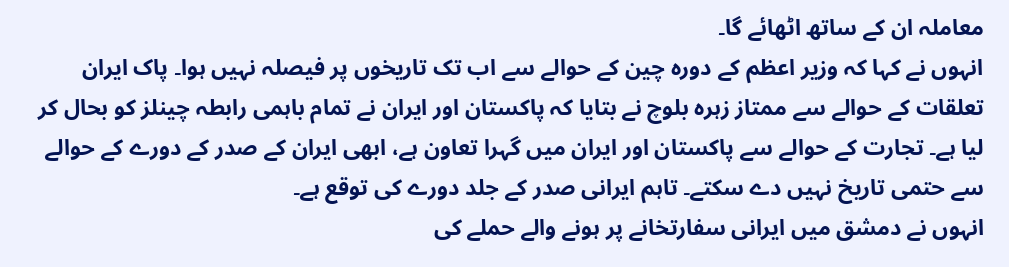معاملہ ان کے ساتھ اٹھائے گا۔
انہوں نے کہا کہ وزیر اعظم کے دورہ چین کے حوالے سے اب تک تاریخوں پر فیصلہ نہیں ہوا۔ پاک ایران تعلقات کے حوالے سے ممتاز زہرہ بلوچ نے بتایا کہ پاکستان اور ایران نے تمام باہمی رابطہ چینلز کو بحال کر لیا ہے۔ تجارت کے حوالے سے پاکستان اور ایران میں گہرا تعاون ہے، ابھی ایران کے صدر کے دورے کے حوالے سے حتمی تاریخ نہیں دے سکتے۔ تاہم ایرانی صدر کے جلد دورے کی توقع ہے۔
انہوں نے دمشق میں ایرانی سفارتخانے پر ہونے والے حملے کی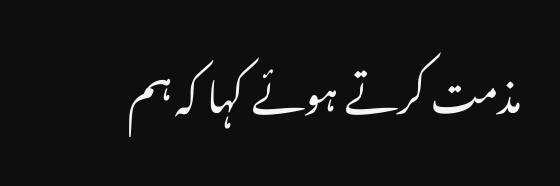مذمت کرتے ہوئے کہا کہ ہم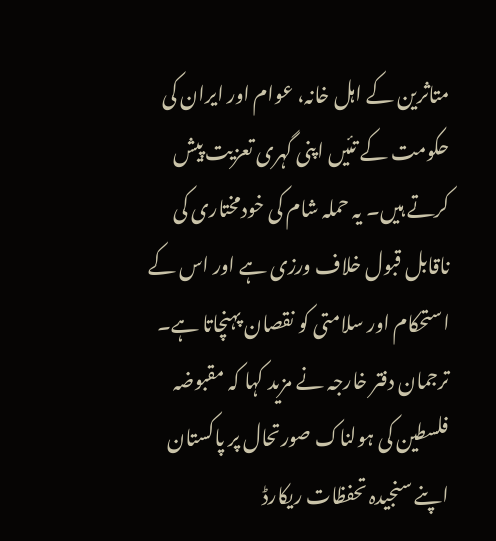متاثرین کے اہل خانہ، عوام اور ایران کی حکومت کے تئیں اپنی گہری تعزیت پیش کرتے ہیں۔ یہ حملہ شام کی خودمختاری کی ناقابل قبول خلاف ورزی ہے اور اس کے استحکام اور سلامتی کو نقصان پہنچاتا ہے۔
ترجمان دفتر خارجہ نے مزید کہا کہ مقبوضہ فلسطین کی ہولناک صورتحال پر پاکستان اپنے سنجیدہ تحفظات ریکارڈ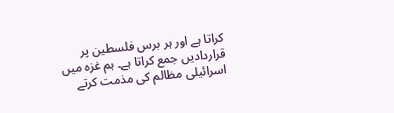کراتا ہے اور ہر برس فلسطین پر قراردادیں جمع کراتا ہے۔ ہم غزہ میں اسرائیلی مظالم کی مذمت کرتے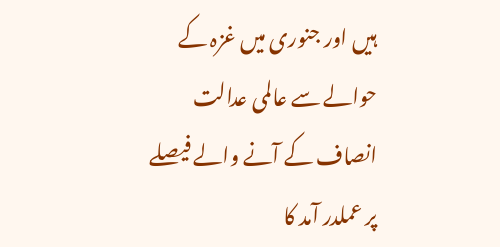ہیں اور جنوری میں غزہ کے حوالے سے عالمی عدالت انصاف کے آنے والے فیصلے پر عملدر آمد کا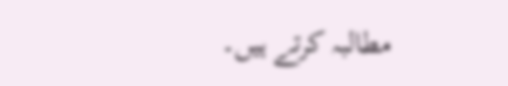مطالبہ کرتے ہیں۔